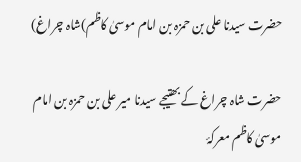حضرت سیدنا علی بن حمزہ بن امام موسیٰ کاظم)شاہ چراغ)

حضرت شاہ چراغ کے بھتیجے سیدنا میر علی بن حمزہ بن امام موسیٰ کاظم معرکۂ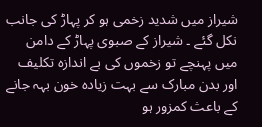شیراز میں شدید زخمی ہو کر پہاڑ کی جانب نکل گئے ۔ شیراز کے صبوی پہاڑ کے دامن میں پہنچے تو زخموں کی بے اندازہ تکلیف اور بدن مبارک سے بہت زیادہ خون بہہ جانے کے باعث کمزور ہو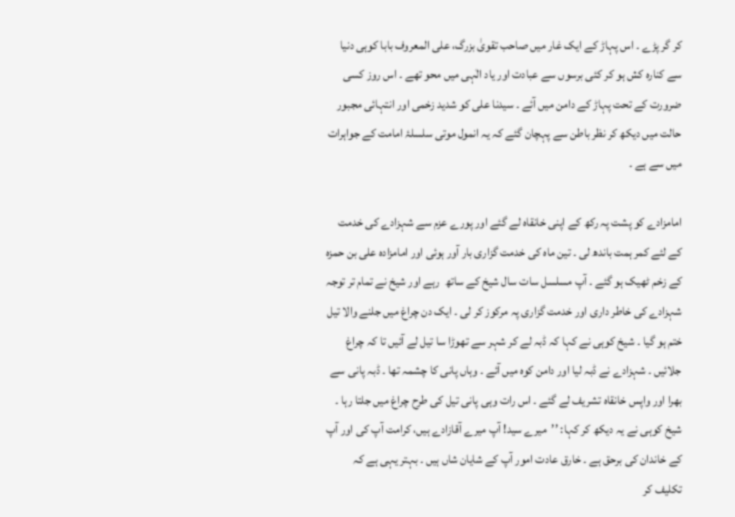کر گر پڑے ۔ اس پہاڑ کے ایک غار میں صاحب تقویٰ بزرگ، علی المعروف بابا کوہی دنیا سے کنارہ کش ہو کر کئی برسوں سے عبادت اور یاد الٰہی میں محو تھے ۔ اس روز کسی ضرورت کے تحت پہاڑ کے دامن میں آئے ۔ سیدنا علی کو شدید زخمی اور انتہائی مجبور حالت میں دیکھ کر نظر باطن سے پہچان گئے کہ یہ انمول موتی سلسلۂ امامت کے جواہرات میں سے ہے ۔

امامزادے کو پشت پہ رکھ کے اپنی خانقاہ لے گئے اور پورے عزم سے شہزادے کی خدمت کے لئے کمر ہمت باندھ لی ۔ تین ماہ کی خدمت گزاری بار آور ہوئی اور امامزادہ علی بن حمزہ کے زخم ٹھیک ہو گئے ۔ آپ مسلسل سات سال شیخ کے ساتھ  رہے اور شیخ نے تمام تر توجہ شہزادے کی خاطر داری اور خدمت گزاری پہ مرکوز کر لی ۔ ایک دن چراغ میں جلنے والا تیل ختم ہو گیا ۔ شیخ کوہی نے کہا کہ ڈبہ لے کر شہر سے تھوڑا سا تیل لے آئیں تا کہ چراغ جلائیں ۔ شہزادے نے ڈبہ لیا اور دامن کوہ میں آئے ۔ وہاں پانی کا چشمہ تھا ۔ ڈبہ پانی سے بھرا اور واپس خانقاہ تشریف لے گئے ۔ اس رات وہی پانی تیل کی طرح چراغ میں جلتا رہا ۔ شیخ کوہی نے یہ دیکھ کر کہا: ’’میرے سید! آپ میرے آقازادے ہیں، کرامت آپ کی اور آپ کے خاندان کی برحق ہے ۔ خارق عادت امور آپ کے شایان شاں ہیں ۔ بہتر یہی ہے کہ تکلیف کر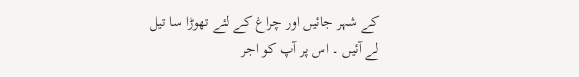کے شہر جائیں اور چراغ کے لئے تھوڑا سا تیل لے آئیں ۔ اس پر آپ کو اجر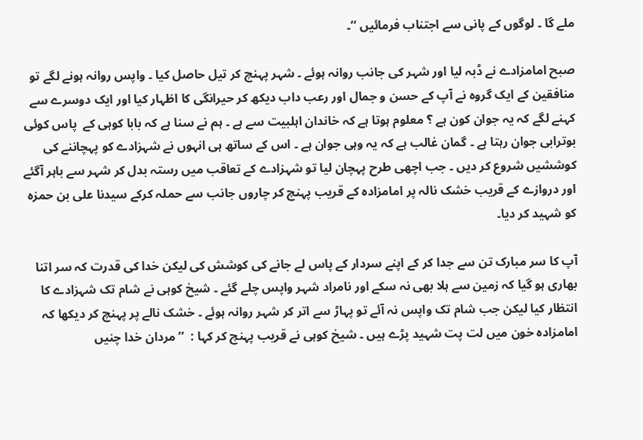ملے گا ۔ لوگوں کے پانی سے اجتناب فرمائیں ‘‘۔

صبح امامزادے نے ڈبہ لیا اور شہر کی جانب روانہ ہوئے ۔ شہر پہنچ کر تیل حاصل کیا ۔ واپس روانہ ہونے لگے تو منافقین کے ایک گروہ نے آپ کے حسن و جمال اور رعب داب دیکھ کر حیرانگی کا اظہار کیا اور ایک دوسرے سے کہنے لگے کہ یہ جوان کون ہے ؟ معلوم ہوتا ہے کہ خاندان اہلبیت سے ہے ۔ ہم نے سنا ہے کہ بابا کوہی کے  پاس کوئی بوترابی جوان رہتا ہے ۔ گمان غالب ہے کہ یہ وہی جوان ہے ۔ اس کے ساتھ ہی انہوں نے شہزادے کو پہچاننے کی کوششیں شروع کر دیں ۔ جب اچھی طرح پہچان لیا تو شہزادے کے تعاقب میں رستہ بدل کر شہر سے باہر آگئے اور دروازے کے قریب خشک نالہ پر امامزادہ کے قریب پہنچ کر چاروں جانب سے حملہ کرکے سیدنا علی بن حمزہ کو شہید کر دیا۔

آپ کا سر مبارک تن سے جدا کر کے اپنے سردار کے پاس لے جانے کی کوشش کی لیکن خدا کی قدرت کہ سر اتنا بھاری ہو گیا کہ زمین سے ہلا بھی نہ سکے اور نامراد شہر واپس چلے گئے ۔ شیخ کوہی نے شام تک شہزادے کا انتظار کیا لیکن جب شام تک واپس نہ آئے تو پہاڑ سے اتر کر شہر روانہ ہوئے ۔ خشک نالے پر پہنچ کر دیکھا کہ امامزادہ خون میں لت پت شہید پڑے ہیں ۔ شیخ کوہی نے قریب پہنچ کر کہا :  ’’مردان خدا چنیں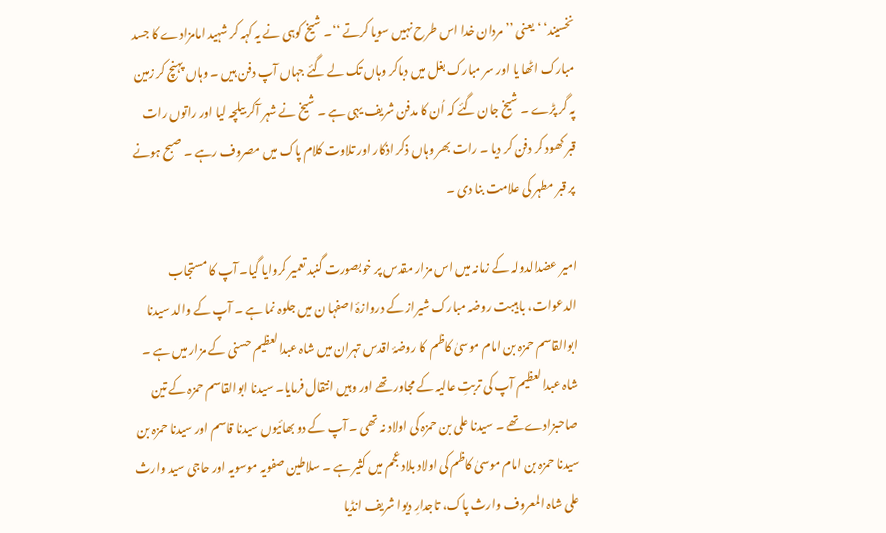نخسیند‘ ‘یعنی ’’مردان خدا اس طرح نہیں سویا کرتے ‘‘۔ شیخ کوہی نے یہ کہہ کر شہید امامزادے کا جسد مبارک اٹھا یا اور سر مبارک بغل میں دباکر وہاں تک لے گئے جہاں آپ دفن ہیں ۔ وہاں پہنچ کر زمین پہ گر پڑے ۔ شیخ جان گئے کہ اُن کا مدفن شریف یہی ہے ۔ شیخ نے شہر آکر بیلچہ لیا اور راتوں رات قبر کھود کر دفن کر دیا ۔ رات بھر وہاں ذکر اذکار اور تلاوت کلام پاک میں مصروف رہے ۔ صبح ہونے پر قبر مطہر کی علامت بنا دی ۔

امیر عضدالدولہ کے زمانہ میں اس مزار مقدس پر خوبصورت گنبد تعمیر کروایا گیا۔ آپ کا مستجاب الدعوات، با ہیبت روضہ مبارک شیراز کے دروازۂ اصفہا ن میں جلوہ نما ہے ۔ آپ کے والد سیدنا ابوالقاسم حمزہ بن امام موسیٰ کاظم  کا روضۂ اقدس تہران میں شاہ عبدالعظیم حسنی کے مزار میں ہے ۔ شاہ عبدالعظیم آپ کی تربتِ عالیہ کے مجاور تھے اور وہیں انتقال فرمایا۔ سیدنا ابوالقاسم حمزہ کے تین صاحبزادے تھے ۔ سیدنا علی بن حمزہ کی اولاد نہ تھی ۔ آپ کے دو بھائیوں سیدنا قاسم اور سیدنا حمزہ بن سیدنا حمزہ بن امام موسیٰ کاظم کی اولاد بلاد عجم میں کثیر ہے ۔ سلاطین صفویہ موسویہ اور حاجی سید وارث علی شاہ المعروف وارث پاک، تاجدارِ دیوا شریف انڈیا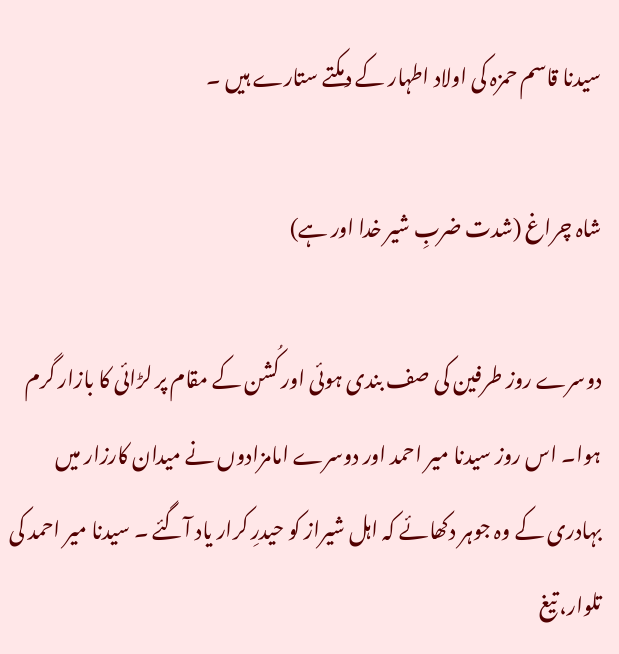سیدنا قاسم حمزہ کی اولاد اطہار کے دمکتے ستارے ہیں ۔

شاہ چراغ (شدت ضربِ شیر خدا اور ہے)

دوسرے روز طرفین کی صف بندی ہوئی اور کُشن کے مقام پر لڑائی کا بازار گرم ہوا۔ اس روز سیدنا میر احمد اور دوسرے امامزادوں نے میدان کارزار میں بہادری کے وہ جوہر دکھائے کہ اہل شیراز کو حیدرِ کرار یاد آگئے ۔ سیدنا میر احمد کی تلوار، تیغ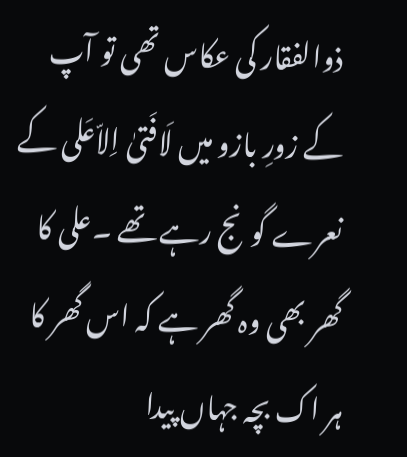ذوالفقار کی عکاس تھی تو آپ کے زورِ بازو میں لَافَتیٰ اِلاّعَلی کے نعرے گونج رہے تھے ۔علی کا گھر بھی وہ گھر ہے کہ اس گھر کا ہر اک بچہ جہاں پیدا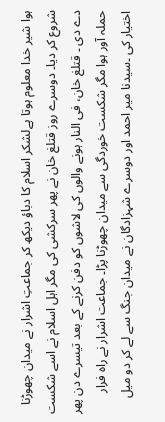ہوا شیر خدا معلوم ہوتا ہےلشکر اسلام کا دباؤ دیکھ کر جماعتِ اشرار نے میدان چھوڑنا شروع کر دیا۔ دوسرے روز قتلغ خان نے پھر سرکشی کی مگر اہل اسلام نے اسے شکست دے دی ۔ قتلغ خان، فی النار ہونے والوں کی لاشوں کو دفن کرنے کے بعد تیسرے دن پھر حملہ آور ہوا مگر شکست خوردگی سے میدان چھوڑنا پڑا۔ جماعت اشرار نے راہ فرار اختیار کی ۔سیدنا میر احمد اور دوسرے شہزادگان نے میدان جنگ سے لے کر دو میل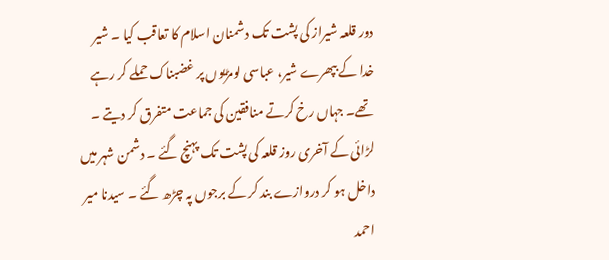دور قلعہ شیراز کی پشت تک دشمنان اسلام کا تعاقب کیا ۔ شیر خدا کے بپھرے شیر، عباسی لومڑیوں پر غضبناک حملے کر رہے تھے۔ جہاں رخ کرتے منافقین کی جماعت متفرق کر دیتے ۔ لڑائی کے آخری روز قلعہ کی پشت تک پہنچ گئے ۔ دشمن شہر میں داخل ہو کر دروازے بند کر کے برجوں پہ چڑھ گئے ۔ سیدنا میر احمد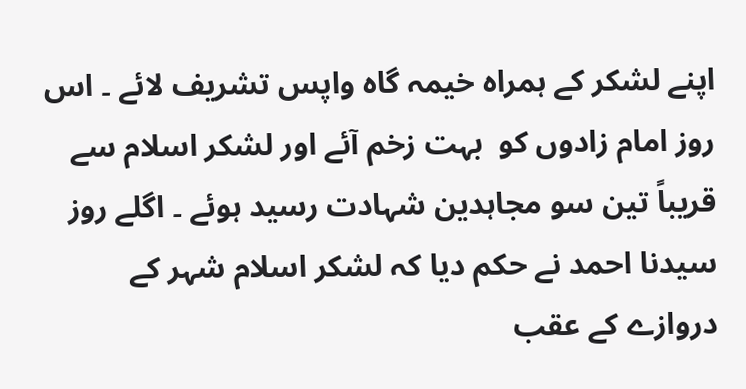اپنے لشکر کے ہمراہ خیمہ گاہ واپس تشریف لائے ۔ اس روز امام زادوں کو  بہت زخم آئے اور لشکر اسلام سے قریباً تین سو مجاہدین شہادت رسید ہوئے ۔ اگلے روز سیدنا احمد نے حکم دیا کہ لشکر اسلام شہر کے دروازے کے عقب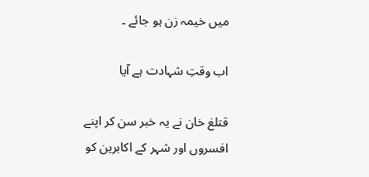میں خیمہ زن ہو جائے ۔

اب وقتِ شہادت ہے آیا

قتلغ خان نے یہ خبر سن کر اپنے افسروں اور شہر کے اکابرین کو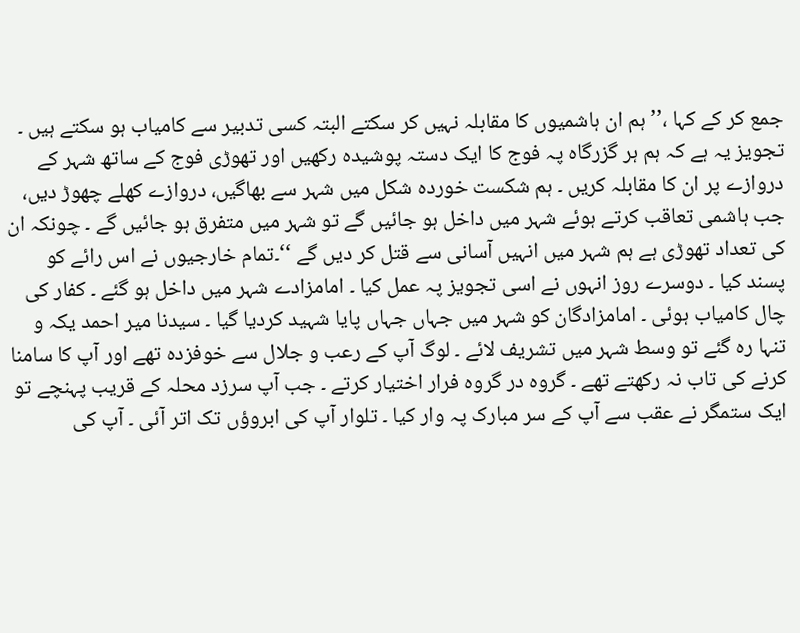جمع کر کے کہا ،’’ہم ان ہاشمیوں کا مقابلہ نہیں کر سکتے البتہ کسی تدبیر سے کامیاب ہو سکتے ہیں ۔ تجویز یہ ہے کہ ہم ہر گزرگاہ پہ فوج کا ایک دستہ پوشیدہ رکھیں اور تھوڑی فوج کے ساتھ شہر کے دروازے پر ان کا مقابلہ کریں ۔ ہم شکست خوردہ شکل میں شہر سے بھاگیں، دروازے کھلے چھوڑ دیں، جب ہاشمی تعاقب کرتے ہوئے شہر میں داخل ہو جائیں گے تو شہر میں متفرق ہو جائیں گے ۔ چونکہ ان کی تعداد تھوڑی ہے ہم شہر میں انہیں آسانی سے قتل کر دیں گے ‘‘۔تمام خارجیوں نے اس رائے کو پسند کیا ۔ دوسرے روز انہوں نے اسی تجویز پہ عمل کیا ۔ امامزادے شہر میں داخل ہو گئے ۔ کفار کی چال کامیاب ہوئی ۔ امامزادگان کو شہر میں جہاں جہاں پایا شہید کردیا گیا ۔ سیدنا میر احمد یکہ و تنہا رہ گئے تو وسط شہر میں تشریف لائے ۔ لوگ آپ کے رعب و جلال سے خوفزدہ تھے اور آپ کا سامنا کرنے کی تاب نہ رکھتے تھے ۔ گروہ در گروہ فرار اختیار کرتے ۔ جب آپ سرزد محلہ کے قریب پہنچے تو ایک ستمگر نے عقب سے آپ کے سر مبارک پہ وار کیا ۔ تلوار آپ کی ابروؤں تک اتر آئی ۔ آپ کی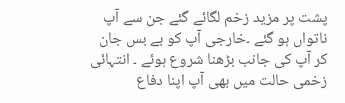پشت پر مزید زخم لگائے گئے جن سے آپ ناتواں ہو گئے ۔خارجی آپ کو بے بس جان کر آپ کی جانب بڑھنا شروع ہوئے ۔ انتہائی زخمی حالت میں بھی آپ اپنا دفاع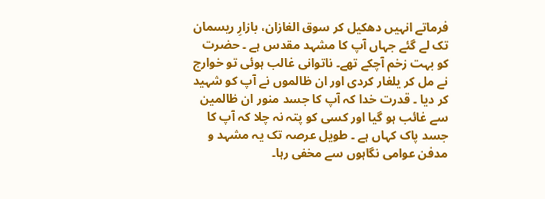فرماتے انہیں دھکیل کر سوق الغازان، بازارِ ریسمان تک لے گئے جہاں آپ کا مشہد مقدس ہے ۔ حضرت کو بہت زخم آچکے تھے۔ ناتوانی غالب ہوئی تو خوارج نے مل کر یلغار کردی اور ان ظالموں نے آپ کو شہید کر دیا ۔ قدرت خدا کہ آپ کا جسد منور ان ظالمین سے غائب ہو گیا اور کسی کو پتہ نہ چلا کہ آپ کا جسد پاک کہاں ہے ۔ طویل عرصہ تک یہ مشہد و مدفن عوامی نگاہوں سے مخفی رہا۔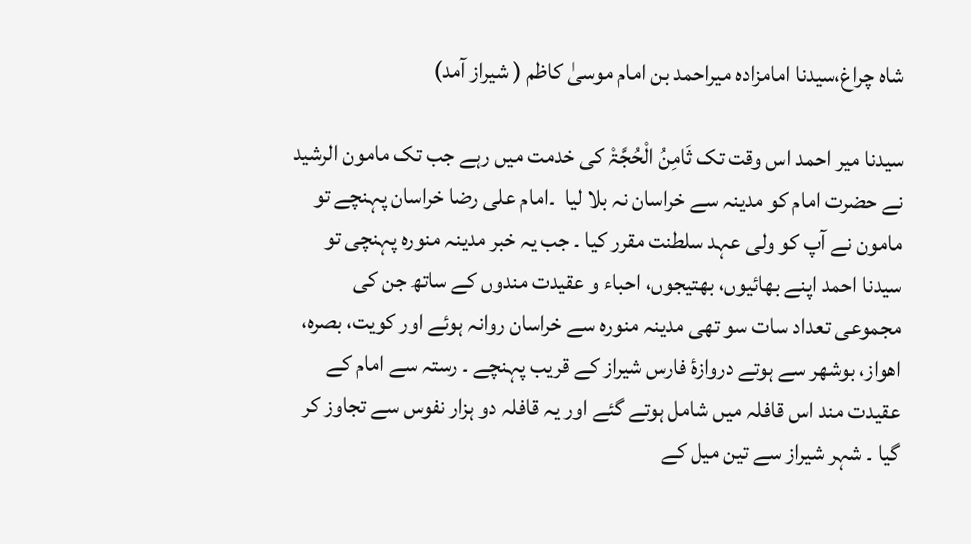شاہ چراغ،سیدنا امامزادہ میراحمد بن امام موسیٰ کاظم ( شیراز آمد)

سیدنا میر احمد اس وقت تک ثَامِنُ الْحُجَّۃْ کی خدمت میں رہے جب تک مامون الرشید نے حضرت امام کو مدینہ سے خراسان نہ بلا لیا  ۔امام علی رضا خراسان پہنچے تو مامون نے آپ کو ولی عہد سلطنت مقرر کیا ۔ جب یہ خبر مدینہ منورہ پہنچی تو سیدنا احمد اپنے بھائیوں، بھتیجوں، احباء و عقیدت مندوں کے ساتھ جن کی مجموعی تعداد سات سو تھی مدینہ منورہ سے خراسان روانہ ہوئے اور کویت، بصرہ، اھواز، بوشھر سے ہوتے دروازۂ فارس شیراز کے قریب پہنچے ۔ رستہ سے امام کے عقیدت مند اس قافلہ میں شامل ہوتے گئے اور یہ قافلہ دو ہزار نفوس سے تجاوز کر گیا ۔ شہر شیراز سے تین میل کے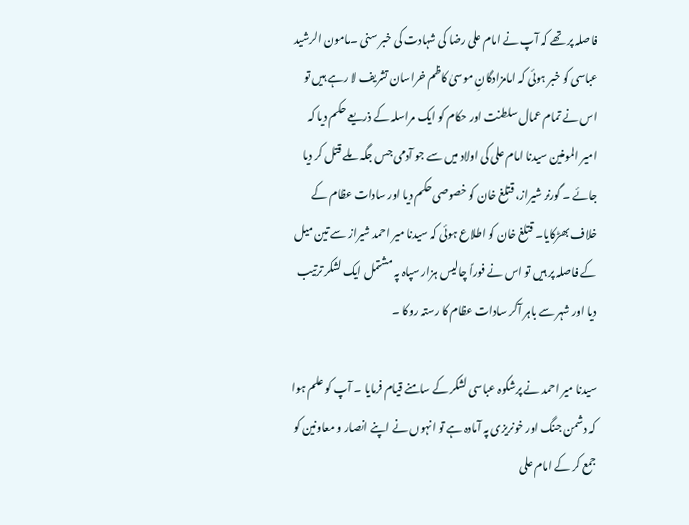فاصلہ پر تھے کہ آپ نے امام علی رضا کی شہادت کی خبر سنی ۔مامون الرشید عباسی کو خبر ہوئی کہ امامزادگانِ موسیٰ کاظم خراسان تشریف لا رہے ہیں تو اس نے تمام عمال سلطنت اور حکام کو ایک مراسلہ کے ذریعے حکم دیا کہ امیر المومنین سیدنا امام علی کی اولاد میں سے جو آدمی جس جگہ ملے قتل کر دیا جائے ۔ گورنر شیراز، قتلغ خان کو خصوصی حکم دیا اور سادات عظام کے خلاف بھڑکایا۔ قتلغ خان کو اطلاع ہوئی کہ سیدنا میر احمد شیراز سے تین میل کے فاصلہ پر ہیں تو اس نے فوراً چالیس ہزار سپاہ پہ مشتمل ایک لشکر ترتیب دیا اور شہر سے باہر آکر سادات عظام کا رستہ روکا ۔

سیدنا میر احمد نے پرشکوہ عباسی لشکر کے سامنے قیام فرمایا ۔ آپ کو علم ہوا کہ دشمن جنگ اور خونریزی پہ آمادہ ہے تو انہوں نے اپنے انصار و معاونین کو جمع کر کے امام علی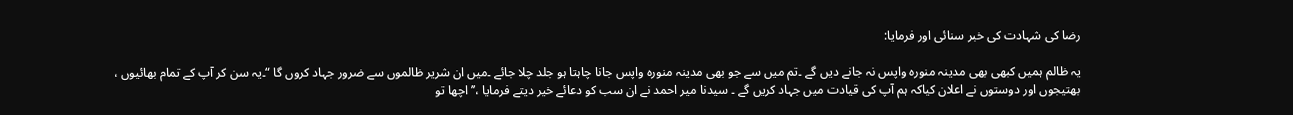رضا کی شہادت کی خبر سنائی اور فرمایا:

یہ ظالم ہمیں کبھی بھی مدینہ منورہ واپس نہ جانے دیں گے ۔تم میں سے جو بھی مدینہ منورہ واپس جانا چاہتا ہو جلد چلا جائے ۔میں ان شریر ظالموں سے ضرور جہاد کروں گا “۔یہ سن کر آپ کے تمام بھائیوں ، بھتیجوں اور دوستوں نے اعلان کیاکہ ہم آپ کی قیادت میں جہاد کریں گے ۔ سیدنا میر احمد نے ان سب کو دعائے خیر دیتے فرمایا ،’’اچھا تو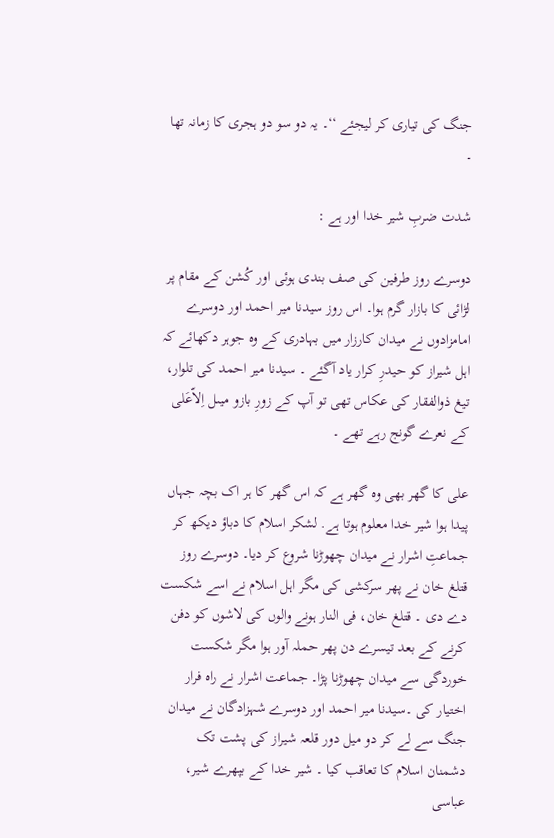جنگ کی تیاری کر لیجئے ‘‘۔ یہ دو سو دو ہجری کا زمانہ تھا ۔

شدت ضربِ شیر خدا اور ہے :

دوسرے روز طرفین کی صف بندی ہوئی اور کُشن کے مقام پر لڑائی کا بازار گرم ہوا۔ اس روز سیدنا میر احمد اور دوسرے امامزادوں نے میدان کارزار میں بہادری کے وہ جوہر دکھائے کہ اہل شیراز کو حیدرِ کرار یاد آگئے ۔ سیدنا میر احمد کی تلوار، تیغ ذوالفقار کی عکاس تھی تو آپ کے زورِ بازو میںل اِلاّعَلی کے نعرے گونج رہے تھے ۔

علی کا گھر بھی وہ گھر ہے کہ اس گھر کا ہر اک بچہ جہاں پیدا ہوا شیر خدا معلوم ہوتا ہے. لشکر اسلام کا دباؤ دیکھ کر جماعتِ اشرار نے میدان چھوڑنا شروع کر دیا۔ دوسرے روز قتلغ خان نے پھر سرکشی کی مگر اہل اسلام نے اسے شکست دے دی ۔ قتلغ خان، فی النار ہونے والوں کی لاشوں کو دفن کرنے کے بعد تیسرے دن پھر حملہ آور ہوا مگر شکست خوردگی سے میدان چھوڑنا پڑا۔ جماعت اشرار نے راہ فرار اختیار کی ۔سیدنا میر احمد اور دوسرے شہزادگان نے میدان جنگ سے لے کر دو میل دور قلعہ شیراز کی پشت تک دشمنان اسلام کا تعاقب کیا ۔ شیر خدا کے بپھرے شیر، عباسی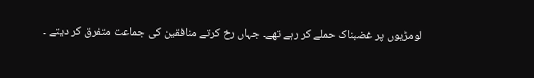لومڑیوں پر غضبناک حملے کر رہے تھے۔ جہاں رخ کرتے منافقین کی جماعت متفرق کر دیتے ۔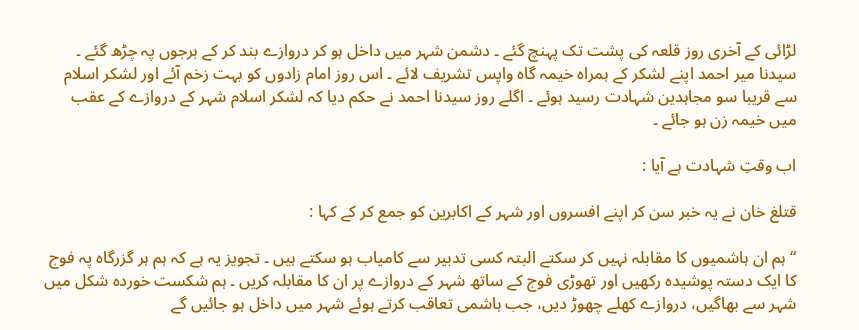لڑائی کے آخری روز قلعہ کی پشت تک پہنچ گئے ۔ دشمن شہر میں داخل ہو کر دروازے بند کر کے برجوں پہ چڑھ گئے ۔ سیدنا میر احمد اپنے لشکر کے ہمراہ خیمہ گاہ واپس تشریف لائے ۔ اس روز امام زادوں کو بہت زخم آئے اور لشکر اسلام سے قریبا سو مجاہدین شہادت رسید ہوئے ۔ اگلے روز سیدنا احمد نے حکم دیا کہ لشکر اسلام شہر کے دروازے کے عقب میں خیمہ زن ہو جائے ۔

اب وقتِ شہادت ہے آیا :

قتلغ خان نے یہ خبر سن کر اپنے افسروں اور شہر کے اکابرین کو جمع کر کے کہا :

“ہم ان ہاشمیوں کا مقابلہ نہیں کر سکتے البتہ کسی تدبیر سے کامیاب ہو سکتے ہیں ۔ تجویز یہ ہے کہ ہم ہر گزرگاہ پہ فوج کا ایک دستہ پوشیدہ رکھیں اور تھوڑی فوج کے ساتھ شہر کے دروازے پر ان کا مقابلہ کریں ۔ ہم شکست خوردہ شکل میں شہر سے بھاگیں، دروازے کھلے چھوڑ دیں، جب ہاشمی تعاقب کرتے ہوئے شہر میں داخل ہو جائیں گے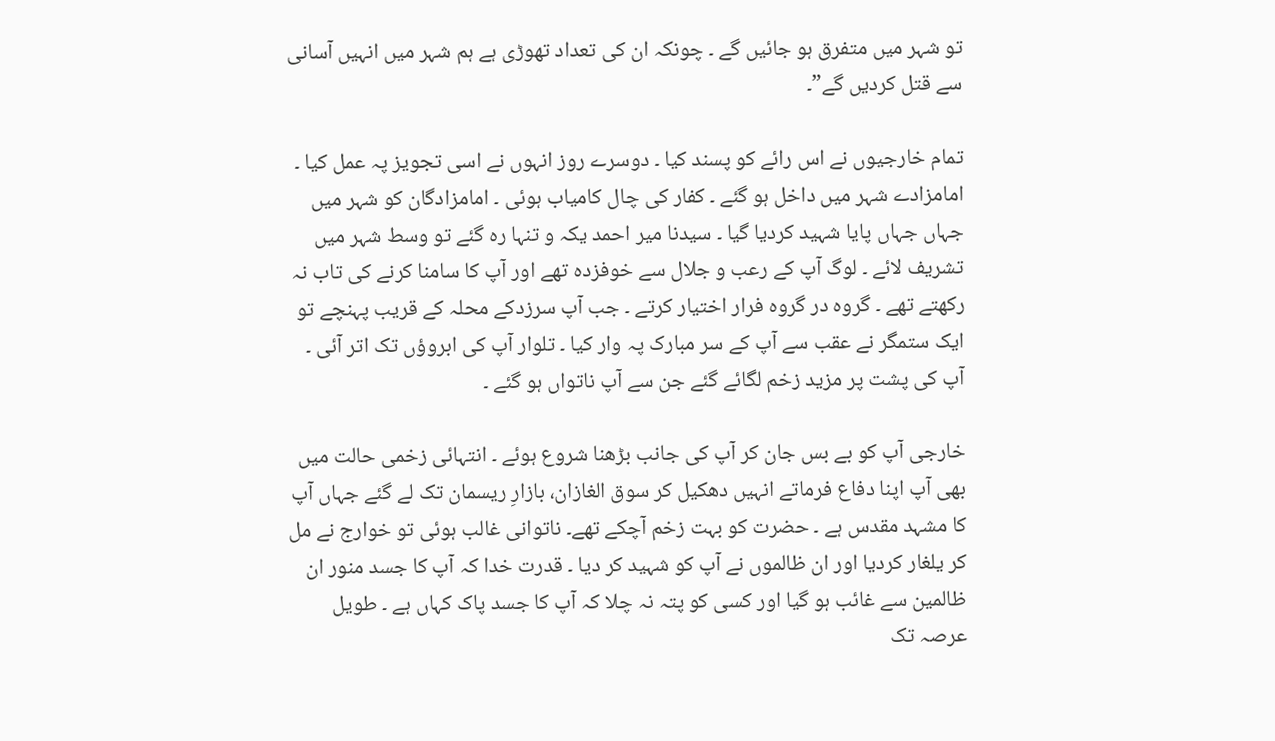تو شہر میں متفرق ہو جائیں گے ۔ چونکہ ان کی تعداد تھوڑی ہے ہم شہر میں انہیں آسانی سے قتل کردیں گے”۔

تمام خارجیوں نے اس رائے کو پسند کیا ۔ دوسرے روز انہوں نے اسی تجویز پہ عمل کیا ۔ امامزادے شہر میں داخل ہو گئے ۔ کفار کی چال کامیاب ہوئی ۔ امامزادگان کو شہر میں جہاں جہاں پایا شہید کردیا گیا ۔ سیدنا میر احمد یکہ و تنہا رہ گئے تو وسط شہر میں تشریف لائے ۔ لوگ آپ کے رعب و جلال سے خوفزدہ تھے اور آپ کا سامنا کرنے کی تاب نہ رکھتے تھے ۔ گروہ در گروہ فرار اختیار کرتے ۔ جب آپ سرزدکے محلہ کے قریب پہنچے تو ایک ستمگر نے عقب سے آپ کے سر مبارک پہ وار کیا ۔ تلوار آپ کی ابروؤں تک اتر آئی ۔ آپ کی پشت پر مزید زخم لگائے گئے جن سے آپ ناتواں ہو گئے ۔

خارجی آپ کو بے بس جان کر آپ کی جانب بڑھنا شروع ہوئے ۔ انتہائی زخمی حالت میں بھی آپ اپنا دفاع فرماتے انہیں دھکیل کر سوق الغازان، بازارِ ریسمان تک لے گئے جہاں آپ کا مشہد مقدس ہے ۔ حضرت کو بہت زخم آچکے تھے۔ ناتوانی غالب ہوئی تو خوارج نے مل کر یلغار کردیا اور ان ظالموں نے آپ کو شہید کر دیا ۔ قدرت خدا کہ آپ کا جسد منور ان ظالمین سے غائب ہو گیا اور کسی کو پتہ نہ چلا کہ آپ کا جسد پاک کہاں ہے ۔ طویل عرصہ تک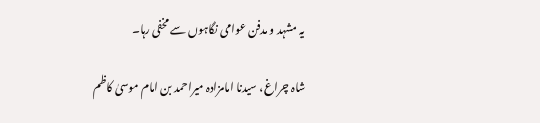یہ مشہد و مدفن عوامی نگاہوں سے مخفی رہا۔

شاہ چراغ، سیدنا امامزادہ میراحمد بن امام موسیٰ کاظم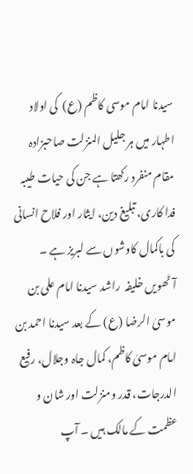سیدنا امام موسی کاظم (ع)  کی اولاد اطہار میں ہر جلیل المنزلت صاحبزادہ مقام منفرد رکھتا ہے جن کی حیات طیبہ فدا کاری، تبلیغ دین، ایثار اور فلاح انسانی کی باکمال کاوشوں سے لبریز ہے ۔ آٹھویں خلیفہ  راشد سیدنا امام علی بن موسیٰ الرضا (ع) کے بعد سیدنا احمد بن امام موسیٰ کاظم، کمال جاہ وجلال، رفیع الدرجات، قدر ومنزلت اور شان و عظمت کے مالک ہیں ۔ آپ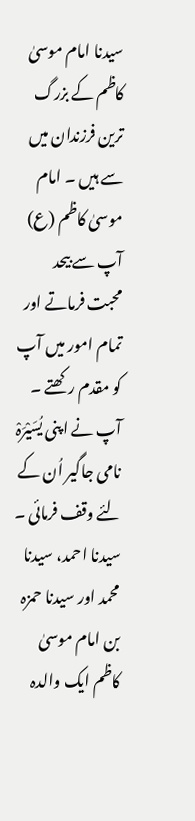سیدنا امام موسیٰ کاظم کے بزرگ ترین فرزندان میں سے ہیں ۔ امام موسیٰ کاظم (ع)  آپ سے بیحد محبت فرماتے اور تمام امور میں آپ کو مقدم رکھتے ۔ آپ نے اپنی یُسَیْرَہْ نامی جاگیر اُن کے لئے وقف فرمائی ۔ سیدنا احمد، سیدنا محمد اور سیدنا حمزہ  بن امام موسیٰ کاظم ایک والدہ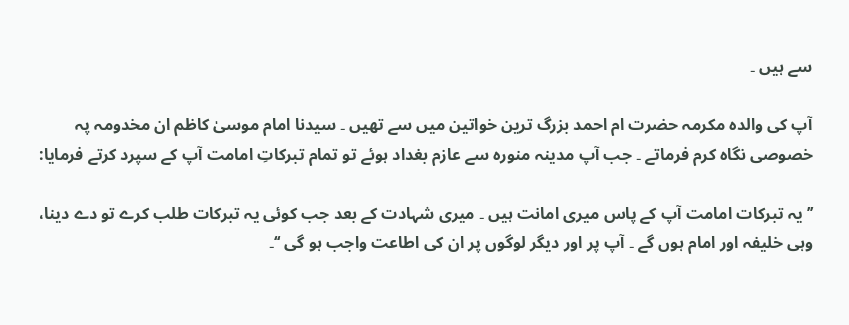سے ہیں ۔

آپ کی والدہ مکرمہ حضرت ام احمد بزرگ ترین خواتین میں سے تھیں ۔ سیدنا امام موسیٰ کاظم ان مخدومہ پہ خصوصی نگاہ کرم فرماتے ۔ جب آپ مدینہ منورہ سے عازم بغداد ہوئے تو تمام تبرکاتِ امامت آپ کے سپرد کرتے فرمایا:

’’یہ تبرکات امامت آپ کے پاس میری امانت ہیں ۔ میری شہادت کے بعد جب کوئی یہ تبرکات طلب کرے تو دے دینا، وہی خلیفہ اور امام ہوں گے ۔ آپ پر اور دیگر لوگوں پر ان کی اطاعت واجب ہو گی ‘‘۔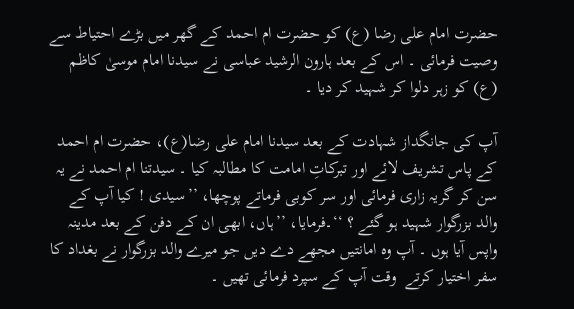حضرت امام علی رضا (ع) کو حضرت ام احمد کے گھر میں بڑے احتیاط سے وصیت فرمائی ۔ اس کے بعد ہارون الرشید عباسی نے سیدنا امام موسیٰ کاظم (ع) کو زہر دلوا کر شہید کر دیا ۔

آپ کی جانگداز شہادت کے بعد سیدنا امام علی رضا(ع)، حضرت ام احمد کے پاس تشریف لائے اور تبرکاتِ امامت کا مطالبہ کیا ۔ سیدتنا ام احمد نے یہ سن کر گریہ زاری فرمائی اور سر کوبی فرماتے پوچھا، ’’سیدی ! کیا آپ کے والد بزرگوار شہید ہو گئے ؟ ‘‘۔فرمایا، ’’ہاں، ابھی ان کے دفن کے بعد مدینہ واپس آیا ہوں ۔ آپ وہ امانتیں مجھے دے دیں جو میرے والد بزرگوار نے بغداد کا سفر اختیار کرتے  وقت آپ کے سپرد فرمائی تھیں ۔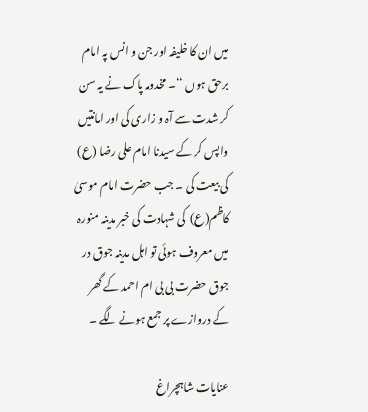میں ان کا خلیفہ اور جن و انس پہ امام برحق ہوں ‘‘۔ مخدومہ پاک نے یہ سن کر شدت سے آہ و زاری کی اور امانتیں واپس کر کے سیدنا امام علی رضا (ع) کی بیعت کی ۔ جب حضرت امام موسیٰ کاظم(ع)  کی شہادت کی خبر مدینہ منورہ میں معروف ہوئی تو اہل مدینہ جوق در جوق حضرت بی بی ام احمد کے گھر کے دروازے پر جمع ہونے لگے ۔

عنایات شاہچراغ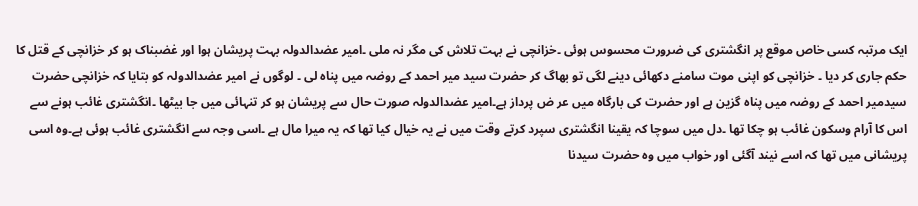ایک مرتبہ کسی خاص موقع پر انگشتری کی ضرورت محسوس ہوئی ۔خزانچی نے بہت تلاش کی مگر نہ ملی ۔امیر عضدالدولہ بہت پریشان ہوا اور غضبناک ہو کر خزانچی کے قتل کا حکم جاری کر دیا ۔ خزانچی کو اپنی موت سامنے دکھائی دینے لگی تو بھاگ کر حضرت سید میر احمد کے روضہ میں پناہ لی ۔ لوگوں نے امیر عضدالدولہ کو بتایا کہ خزانچی حضرت سیدمیر احمد کے روضہ میں پناہ گزین ہے اور حضرت کی بارگاہ میں عر ض پرداز ہے۔امیر عضدالدولہ صورت حال سے پریشان ہو کر تنہائی میں جا بیٹھا ۔انگشتری غائب ہونے سے اس کا آرام وسکون غائب ہو چکا تھا ۔دل میں سوچا کہ یقینا انگشتری سپرد کرتے وقت میں نے یہ خیال کیا تھا کہ یہ میرا مال ہے ۔اسی وجہ سے انگشتری غائب ہوئی ہے۔وہ اسی پریشانی میں تھا کہ اسے نیند آگئی اور خواب میں وہ حضرت سیدنا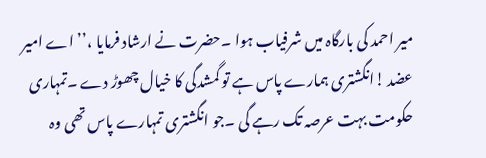میر احمد کی بارگاہ میں شرفیاب ہوا ۔حضرت نے ارشاد فرمایا ،’’اے امیر عضد !انگشتری ہمارے پاس ہے تو گمشدگی کا خیال چھوڑ دے ۔تمہاری حکومت بہت عرصہ تک رہے گی ۔جو انگشتری تمہارے پاس تھی وہ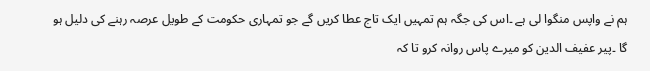ہم نے واپس منگوا لی ہے ۔اس کی جگہ ہم تمہیں ایک تاج عطا کریں گے جو تمہاری حکومت کے طویل عرصہ رہنے کی دلیل ہو گا ۔پیر عفیف الدین کو میرے پاس روانہ کرو تا کہ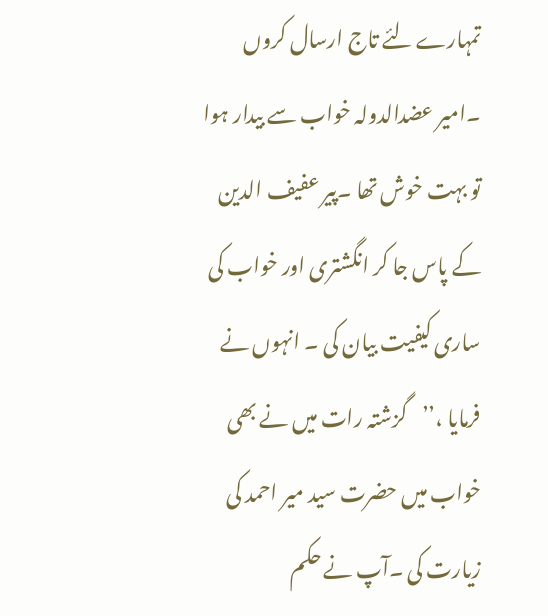تمہارے لئے تاج ارسال کروں ۔امیر عضدالدولہ خواب سے بیدار ہوا تو بہت خوش تھا ۔پیر عفیف الدین کے پاس جا کر انگشتری اور خواب کی ساری کیفیت بیان کی ۔ انہوں نے فرمایا ،’’گزشتہ رات میں نے بھی خواب میں حضرت سید میر احمد کی زیارت کی ۔آپ نے حکم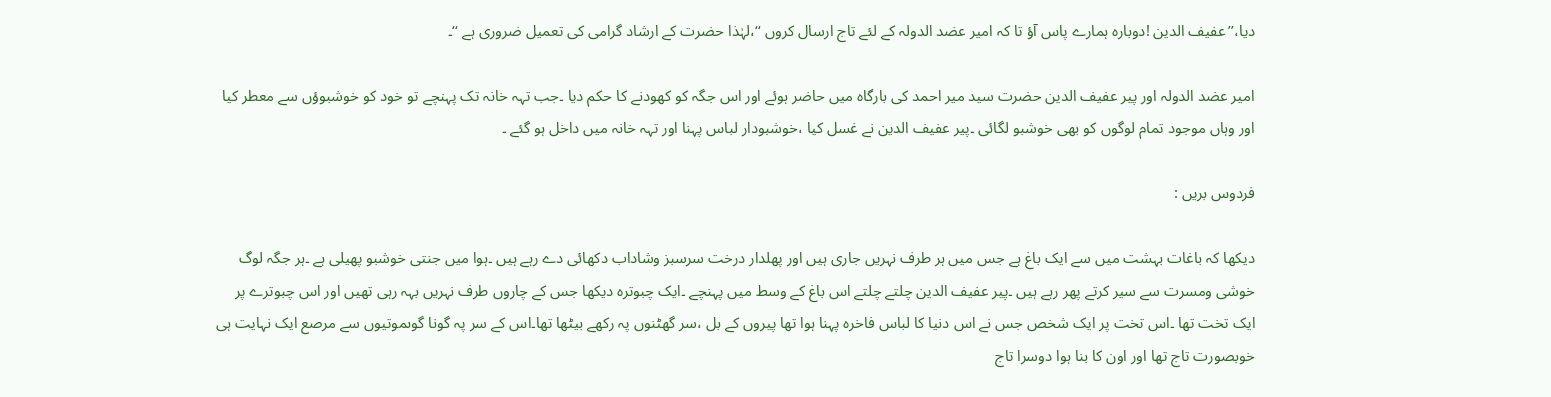دیا،’’عفیف الدین !دوبارہ ہمارے پاس آؤ تا کہ امیر عضد الدولہ کے لئے تاج ارسال کروں ‘‘،لہٰذا حضرت کے ارشاد گرامی کی تعمیل ضروری ہے ‘‘۔

امیر عضد الدولہ اور پیر عفیف الدین حضرت سید میر احمد کی بارگاہ میں حاضر ہوئے اور اس جگہ کو کھودنے کا حکم دیا ۔جب تہہ خانہ تک پہنچے تو خود کو خوشبوؤں سے معطر کیا اور وہاں موجود تمام لوگوں کو بھی خوشبو لگائی ۔پیر عفیف الدین نے غسل کیا ،خوشبودار لباس پہنا اور تہہ خانہ میں داخل ہو گئے ۔

فردوس بریں :

دیکھا کہ باغات بہشت میں سے ایک باغ ہے جس میں ہر طرف نہریں جاری ہیں اور پھلدار درخت سرسبز وشاداب دکھائی دے رہے ہیں ۔ہوا میں جنتی خوشبو پھیلی ہے ۔ہر جگہ لوگ خوشی ومسرت سے سیر کرتے پھر رہے ہیں ۔پیر عفیف الدین چلتے چلتے اس باغ کے وسط میں پہنچے ۔ایک چبوترہ دیکھا جس کے چاروں طرف نہریں بہہ رہی تھیں اور اس چبوترے پر ایک تخت تھا ۔اس تخت پر ایک شخص جس نے اس دنیا کا لباس فاخرہ پہنا ہوا تھا پیروں کے بل ،سر گھٹنوں پہ رکھے بیٹھا تھا۔اس کے سر پہ گونا گوںموتیوں سے مرصع ایک نہایت ہی خوبصورت تاج تھا اور اون کا بنا ہوا دوسرا تاج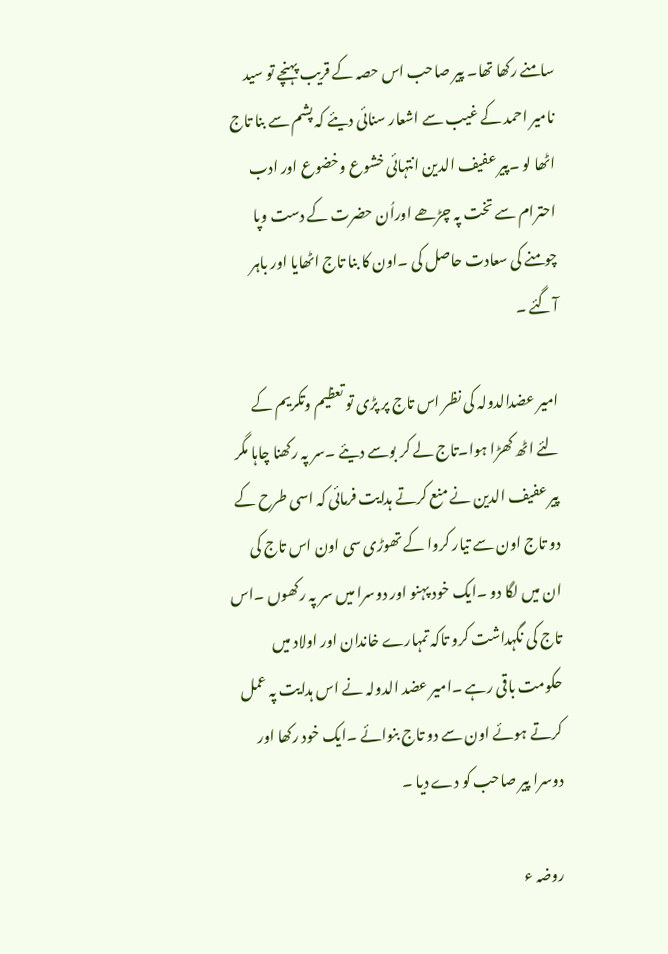سامنے رکھا تھا۔ پیر صاحب اس حصہ کے قریب پہنچے تو سید نامیر احمد کے غیب سے اشعار سنائی دیئے کہ پشم سے بنا تاج اٹھا لو ۔پیر عفیف الدین انتہائی خشوع وخضوع اور ادب احترام سے تخت پہ چڑھے اوراُن حضرت کے دست وپا چومنے کی سعادت حاصل کی ۔اون کا بنا تاج اٹھایا اور باہر آگئے ۔

امیر عضدالدولہ کی نظر اس تاج پر پڑی تو تعظیم وتکریم کے لئے اٹھ کھڑا ہوا۔تاج لے کر بوسے دیئے ۔سر پہ رکھنا چاہا مگر پیر عفیف الدین نے منع کرتے ہدایت فرمائی کہ اسی طرح کے دو تاج اون سے تیار کروا کے تھوڑی سی اون اس تاج کی ان میں لگا دو ۔ایک خود پہنو اور دوسرا میں سر پہ رکھوں ۔اس تاج کی نگہداشت کرو تاکہ تمہارے خاندان اور اولاد میں حکومت باقی رہے ۔امیر عضد الدولہ نے اس ہدایت پہ عمل کرتے ہوئے اون سے دو تاج بنوائے ۔ایک خود رکھا اور دوسرا پیر صاحب کو دے دیا ۔

روضہ ء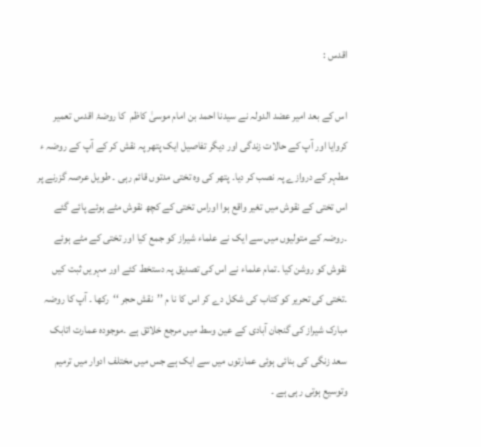اقدس :

اس کے بعد امیر عضد الدولہ نے سیدنا احمد بن امام موسیٰ کاظم  کا روضۂ اقدس تعمیر کروایا اور آپ کے حالات زندگی اور دیگر تفاصیل ایک پتھر پہ نقش کر کے آپ کے روضہ ء مطہر کے دروازے پہ نصب کر دیا۔ پتھر کی وہ تختی مدتوں قائم رہی ۔ طویل عرصہ گزرنے پر اس تختی کے نقوش میں تغیر واقع ہوا اوراس تختی کے کچھ نقوش مٹے ہوئے پائے گئے ۔روضہ کے متولیوں میں سے ایک نے علماء شیراز کو جمع کیا اور تختی کے مٹے ہوئے نقوش کو روشن کیا ۔تمام علماء نے اس کی تصدیق پہ دستخط کئے اور مہریں ثبت کیں ۔تختی کی تحریر کو کتاب کی شکل دے کر اس کا نا م ’’نقش حجر ‘‘رکھا ۔ آپ کا روضہ مبارک شیراز کی گنجان آبادی کے عین وسط میں مرجع خلائق ہے ۔موجودہ عمارت اتابک سعد زنگی کی بنائی ہوئی عمارتوں میں سے ایک ہے جس میں مختلف ادوار میں ترمیم وتوسیع ہوتی رہی ہے ۔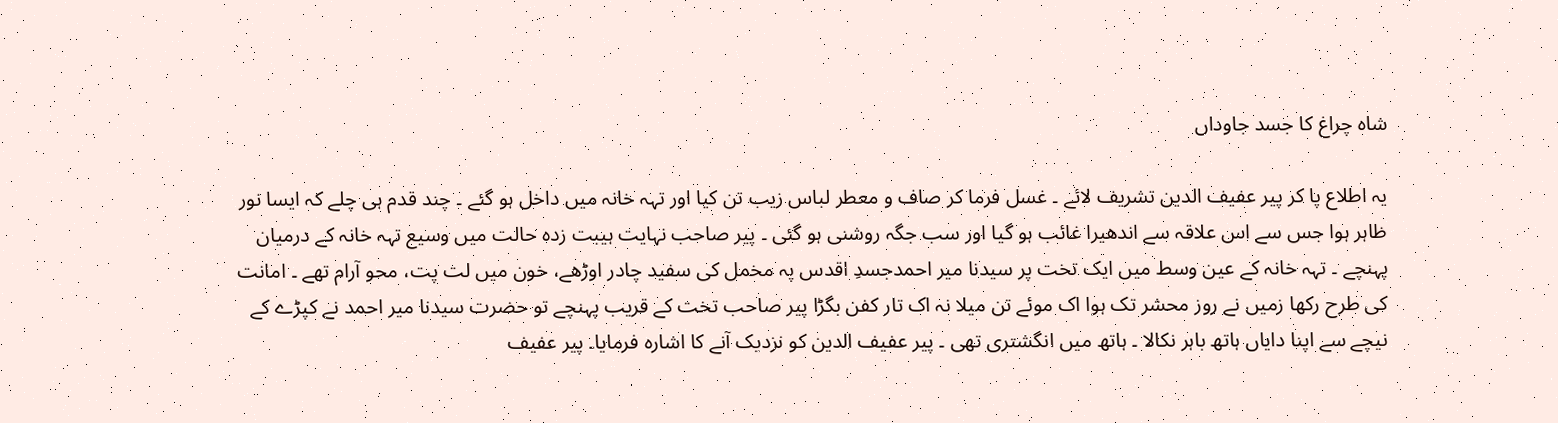شاه چراغ کا جسد جاوداں

یہ اطلاع پا کر پیر عفیف الدین تشریف لائے ۔ غسل فرما کر صاف و معطر لباس زیب تن کیا اور تہہ خانہ میں داخل ہو گئے ۔ چند قدم ہی چلے کہ ایسا نور ظاہر ہوا جس سے اس علاقہ سے اندھیرا غائب ہو گیا اور سب جگہ روشنی ہو گئی ۔ پیر صاحب نہایت ہیبت زدہ حالت میں وسیع تہہ خانہ کے درمیان پہنچے ۔ تہہ خانہ کے عین وسط میں ایک تخت پر سیدنا میر احمدجسدِ اقدس پہ مخمل کی سفید چادر اوڑھے، خون میں لت پت، محو آرام تھے ۔ امانت کی طرح رکھا زمیں نے روز محشر تک ہوا اک موئے تن میلا نہ اک تار کفن بگڑا پیر صاحب تخت کے قریب پہنچے تو حضرت سیدنا میر احمد نے کپڑے کے نیچے سے اپنا دایاں ہاتھ باہر نکالا ۔ ہاتھ میں انگشتری تھی ۔ پیر عفیف الدین کو نزدیک آنے کا اشارہ فرمایا۔ پیر عفیف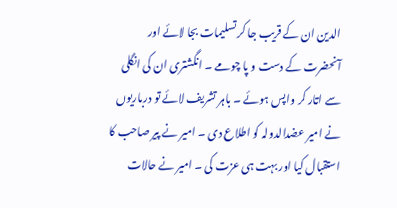الدین ان کے قریب جا کر تسلیمات بجا لائے اور آنحضرت کے دست و پا چومے ۔ انگشتری ان کی انگلی سے اتار کر واپس ہوئے ۔ باہر تشریف لائے تو درباریوں نے امیر عضدالدولہ کو اطلاع دی ۔ امیر نے پیر صاحب کا استقبال کیا اور بہت ہی عزت کی ۔ امیر نے حالات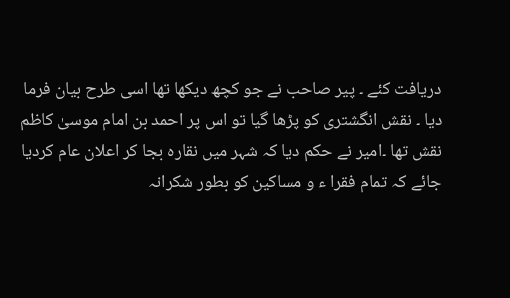دریافت کئے ۔ پیر صاحب نے جو کچھ دیکھا تھا اسی طرح بیان فرما دیا ۔ نقش انگشتری کو پڑھا گیا تو اس پر احمد بن امام موسیٰ کاظم نقش تھا ۔امیر نے حکم دیا کہ شہر میں نقارہ بجا کر اعلان عام کردیا جائے کہ تمام فقرا ء و مساکین کو بطور شکرانہ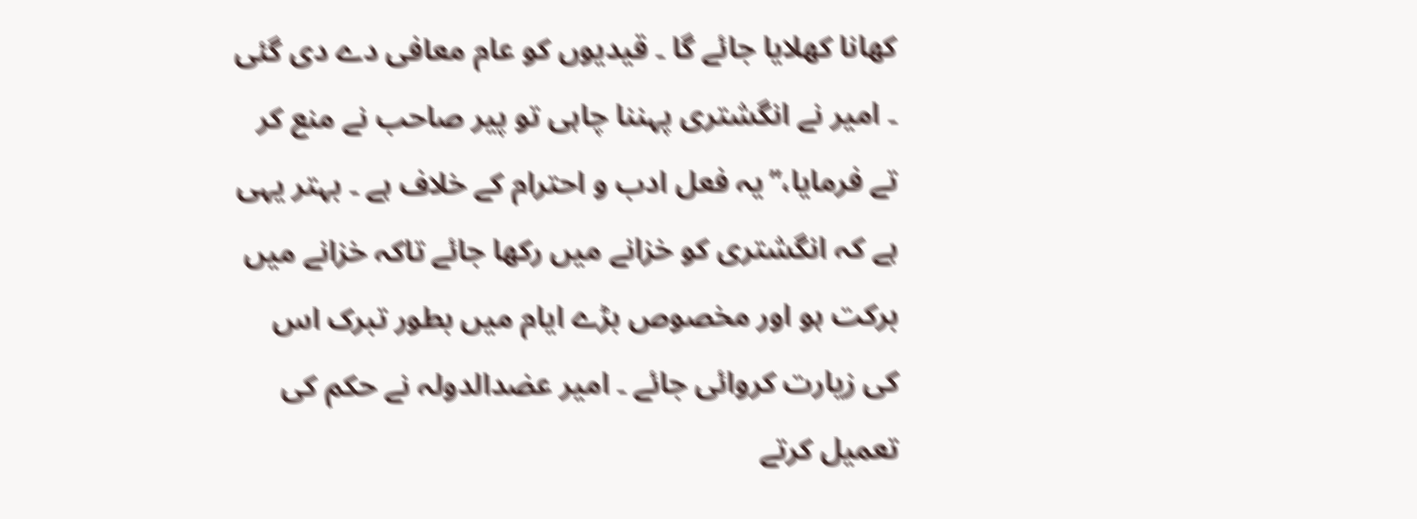کھانا کھلایا جائے گا ۔ قیدیوں کو عام معافی دے دی گئی ۔ امیر نے انگشتری پہننا چاہی تو پیر صاحب نے منع کر تے فرمایا،’’یہ فعل ادب و احترام کے خلاف ہے ۔ بہتر یہی ہے کہ انگشتری کو خزانے میں رکھا جائے تاکہ خزانے میں برکت ہو اور مخصوص بڑے ایام میں بطور تبرک اس کی زیارت کروائی جائے ۔ امیر عضدالدولہ نے حکم کی تعمیل کرتے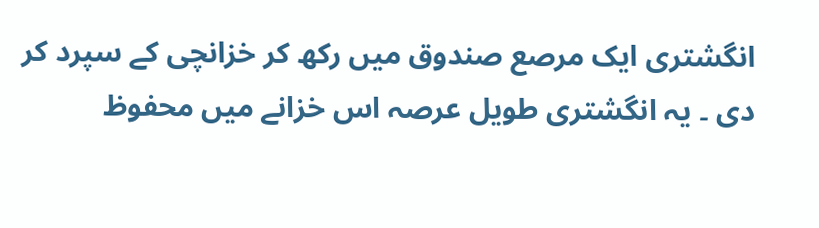انگشتری ایک مرصع صندوق میں رکھ کر خزانچی کے سپرد کر دی ۔ یہ انگشتری طویل عرصہ اس خزانے میں محفوظ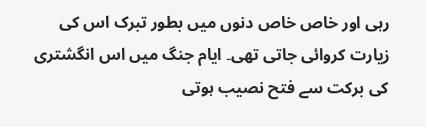رہی اور خاص خاص دنوں میں بطور تبرک اس کی زیارت کروائی جاتی تھی۔ ایام جنگ میں اس انگشتری کی برکت سے فتح نصیب ہوتی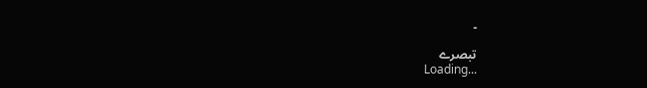۔

تبصرے
Loading...